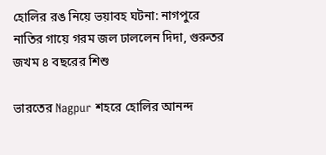হোলির রঙ নিয়ে ভয়াবহ ঘটনা: নাগপুরে নাতির গায়ে গরম জল ঢাললেন দিদা, গুরুতর জখম ৪ বছরের শিশু

ভারতের Nagpur শহরে হোলির আনন্দ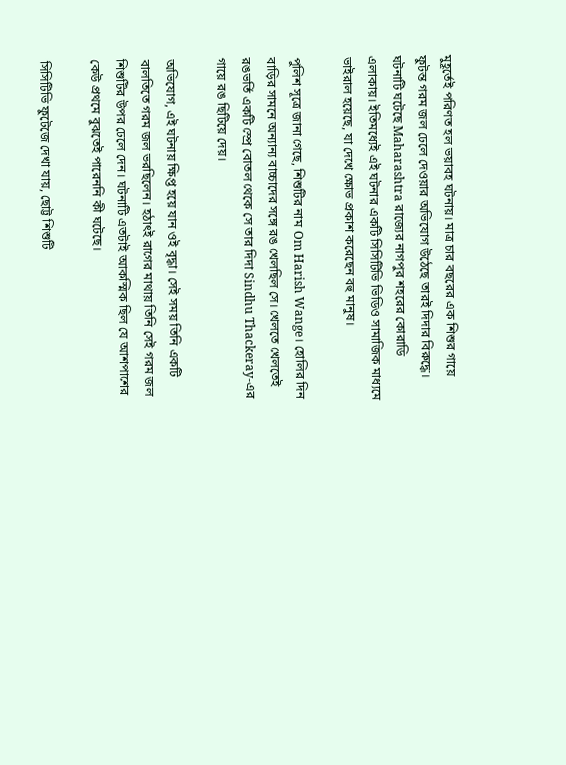মুহূর্তেই পরিণত হল ভয়াবহ ঘটনায়। মাত্র চার বছরের এক শিশুর গায়ে ফুটন্ত গরম জল ঢেলে দেওয়ার অভিযোগ উঠেছে তারই দিদার বিরুদ্ধে। ঘটনাটি ঘটেছে Maharashtra রাজ্যের নাগপুর শহরের কোরাডি এলাকায়। ইতিমধ্যেই এই ঘটনার একটি সিসিটিভি ভিডিও সামাজিক মাধ্যমে ভাইরাল হয়েছে, যা দেখে ক্ষোভ প্রকাশ করেছেন বহু মানুষ।

পুলিশ সূত্রে জানা গেছে, শিশুটির নাম Om Harish Wange। হোলির দিন বাড়ির সামনে অন্যান্য বাচ্চাদের সঙ্গে রঙ খেলছিল সে। খেলতে খেলতেই রঙভর্তি একটি স্প্রে বোতল থেকে সে তার দিদা Sindhu Thackeray-এর গায়ে রঙ ছিটিয়ে দেয়।

অভিযোগ, এই ঘটনায় ক্ষিপ্ত হয়ে যান ওই বৃদ্ধা। সেই সময় তিনি একটি বালতিতে গরম জল ভরছিলেন। হঠাৎই রাগের মাথায় তিনি সেই গরম জল শিশুটির উপর ঢেলে দেন। ঘটনাটি এতটাই আকস্মিক ছিল যে আশপাশের কেউ প্রথমে বুঝতেই পারেননি কী ঘটেছে।

সিসিটিভি ফুটেজে দেখা যায়, ছোট্ট শিশুটি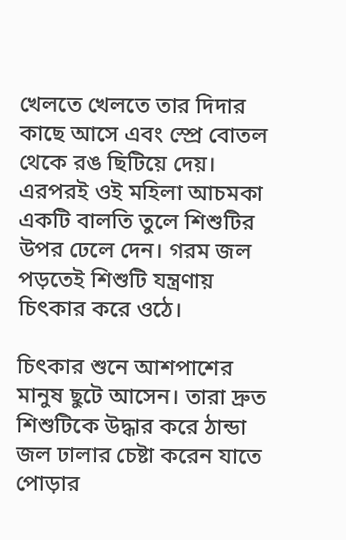খেলতে খেলতে তার দিদার কাছে আসে এবং স্প্রে বোতল থেকে রঙ ছিটিয়ে দেয়। এরপরই ওই মহিলা আচমকা একটি বালতি তুলে শিশুটির উপর ঢেলে দেন। গরম জল পড়তেই শিশুটি যন্ত্রণায় চিৎকার করে ওঠে।

চিৎকার শুনে আশপাশের মানুষ ছুটে আসেন। তারা দ্রুত শিশুটিকে উদ্ধার করে ঠান্ডা জল ঢালার চেষ্টা করেন যাতে পোড়ার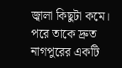জ্বালা কিছুটা কমে। পরে তাকে দ্রুত নাগপুরের একটি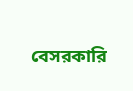বেসরকারি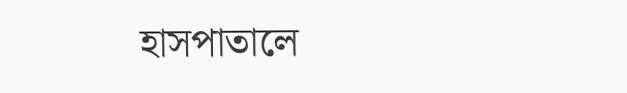হাসপাতালে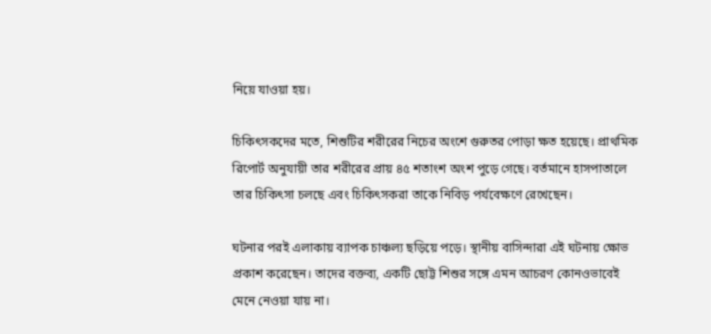নিয়ে যাওয়া হয়।

চিকিৎসকদের মতে, শিশুটির শরীরের নিচের অংশে গুরুতর পোড়া ক্ষত হয়েছে। প্রাথমিক রিপোর্ট অনুযায়ী তার শরীরের প্রায় ৪৫ শতাংশ অংশ পুড়ে গেছে। বর্তমানে হাসপাতালে তার চিকিৎসা চলছে এবং চিকিৎসকরা তাকে নিবিড় পর্যবেক্ষণে রেখেছেন।

ঘটনার পরই এলাকায় ব্যাপক চাঞ্চল্য ছড়িয়ে পড়ে। স্থানীয় বাসিন্দারা এই ঘটনায় ক্ষোভ প্রকাশ করেছেন। তাদের বক্তব্য, একটি ছোট্ট শিশুর সঙ্গে এমন আচরণ কোনওভাবেই মেনে নেওয়া যায় না।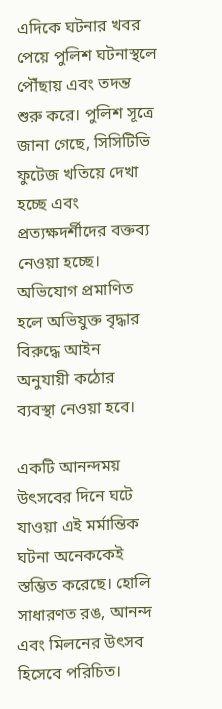এদিকে ঘটনার খবর পেয়ে পুলিশ ঘটনাস্থলে পৌঁছায় এবং তদন্ত শুরু করে। পুলিশ সূত্রে জানা গেছে, সিসিটিভি ফুটেজ খতিয়ে দেখা হচ্ছে এবং প্রত্যক্ষদর্শীদের বক্তব্য নেওয়া হচ্ছে। অভিযোগ প্রমাণিত হলে অভিযুক্ত বৃদ্ধার বিরুদ্ধে আইন অনুযায়ী কঠোর ব্যবস্থা নেওয়া হবে।

একটি আনন্দময় উৎসবের দিনে ঘটে যাওয়া এই মর্মান্তিক ঘটনা অনেককেই স্তম্ভিত করেছে। হোলি সাধারণত রঙ, আনন্দ এবং মিলনের উৎসব হিসেবে পরিচিত।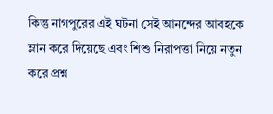কিন্তু নাগপুরের এই ঘটনা সেই আনন্দের আবহকে ম্লান করে দিয়েছে এবং শিশু নিরাপত্তা নিয়ে নতুন করে প্রশ্ন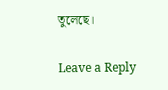তুলেছে।

Leave a Reply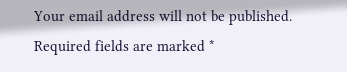Your email address will not be published. Required fields are marked *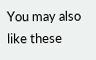You may also like these